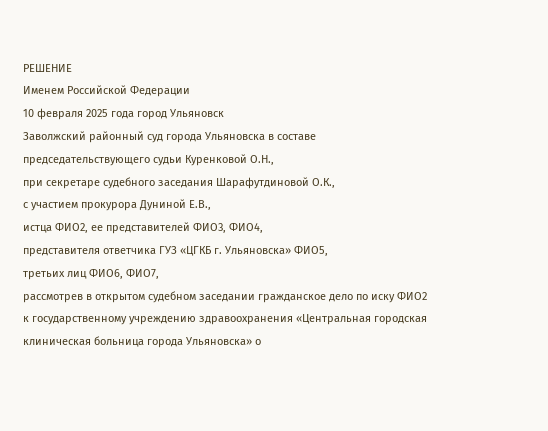РЕШЕНИЕ
Именем Российской Федерации
10 февраля 2025 года город Ульяновск
Заволжский районный суд города Ульяновска в составе председательствующего судьи Куренковой О.Н.,
при секретаре судебного заседания Шарафутдиновой О.К.,
с участием прокурора Дуниной Е.В.,
истца ФИО2, ее представителей ФИО3, ФИО4,
представителя ответчика ГУЗ «ЦГКБ г. Ульяновска» ФИО5,
третьих лиц ФИО6, ФИО7,
рассмотрев в открытом судебном заседании гражданское дело по иску ФИО2 к государственному учреждению здравоохранения «Центральная городская клиническая больница города Ульяновска» о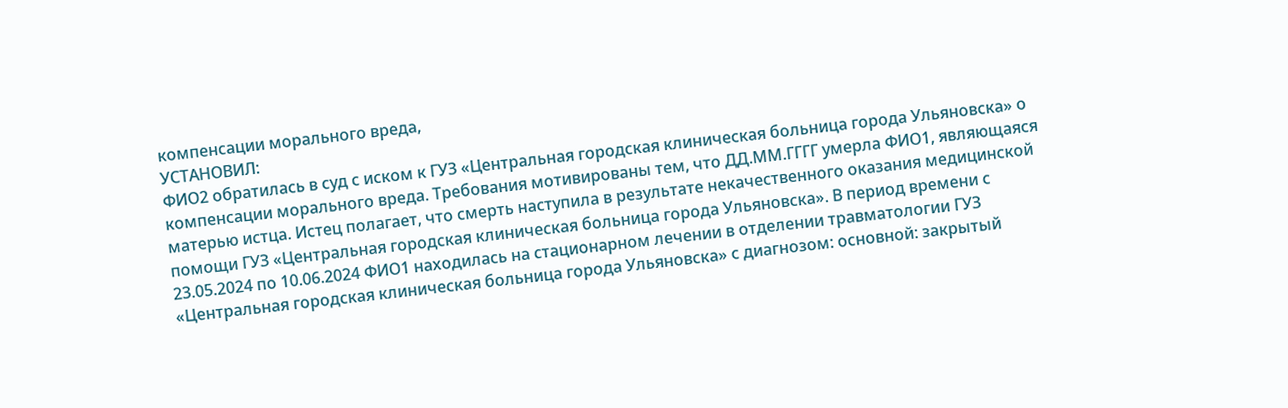компенсации морального вреда,
УСТАНОВИЛ:
ФИО2 обратилась в суд с иском к ГУЗ «Центральная городская клиническая больница города Ульяновска» о компенсации морального вреда. Требования мотивированы тем, что ДД.ММ.ГГГГ умерла ФИО1, являющаяся матерью истца. Истец полагает, что смерть наступила в результате некачественного оказания медицинской помощи ГУЗ «Центральная городская клиническая больница города Ульяновска». В период времени с 23.05.2024 по 10.06.2024 ФИО1 находилась на стационарном лечении в отделении травматологии ГУЗ «Центральная городская клиническая больница города Ульяновска» с диагнозом: основной: закрытый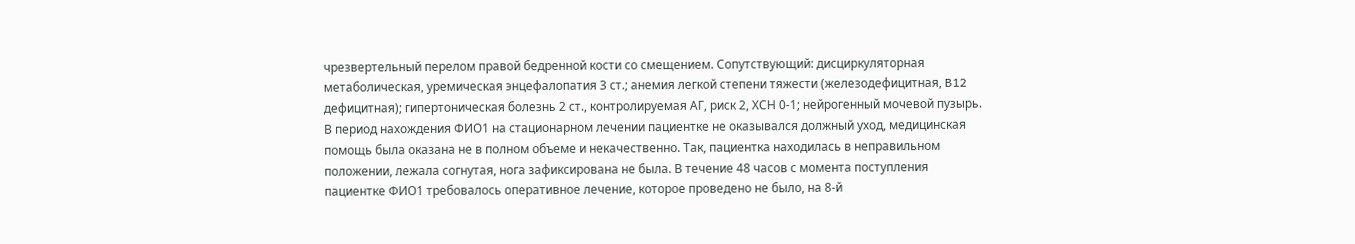чрезвертельный перелом правой бедренной кости со смещением. Сопутствующий: дисциркуляторная метаболическая, уремическая энцефалопатия 3 ст.; анемия легкой степени тяжести (железодефицитная, B12 дефицитная); гипертоническая болезнь 2 ст., контролируемая АГ, риск 2, ХСН 0-1; нейрогенный мочевой пузырь. В период нахождения ФИО1 на стационарном лечении пациентке не оказывался должный уход, медицинская помощь была оказана не в полном объеме и некачественно. Так, пациентка находилась в неправильном положении, лежала согнутая, нога зафиксирована не была. В течение 48 часов с момента поступления пациентке ФИО1 требовалось оперативное лечение, которое проведено не было, на 8-й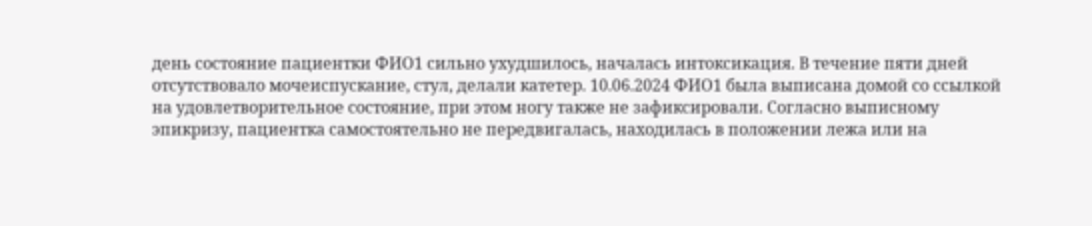день состояние пациентки ФИО1 сильно ухудшилось, началась интоксикация. В течение пяти дней отсутствовало мочеиспускание, стул, делали катетер. 10.06.2024 ФИО1 была выписана домой со ссылкой на удовлетворительное состояние, при этом ногу также не зафиксировали. Согласно выписному эпикризу, пациентка самостоятельно не передвигалась, находилась в положении лежа или на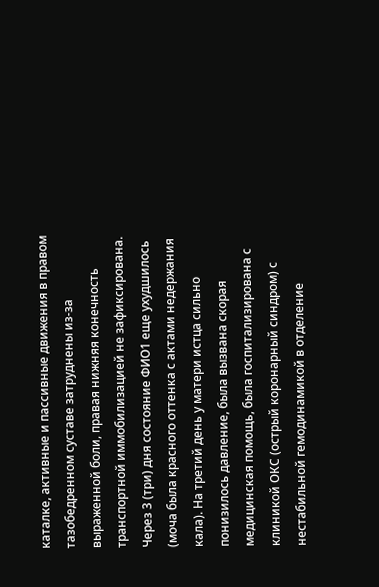каталке, активные и пассивные движения в правом тазобедренном суставе затруднены из-за выраженной боли, правая нижняя конечность транспортной иммобилизацией не зафиксирована. Через 3 (три) дня состояние ФИО1 еще ухудшилось (моча была красного оттенка с актами недержания кала). На третий день у матери истца сильно понизилось давление, была вызвана скорая медицинская помощь, была госпитализирована с клиникой ОКС (острый коронарный синдром) с нестабильной гемодинамикой в отделение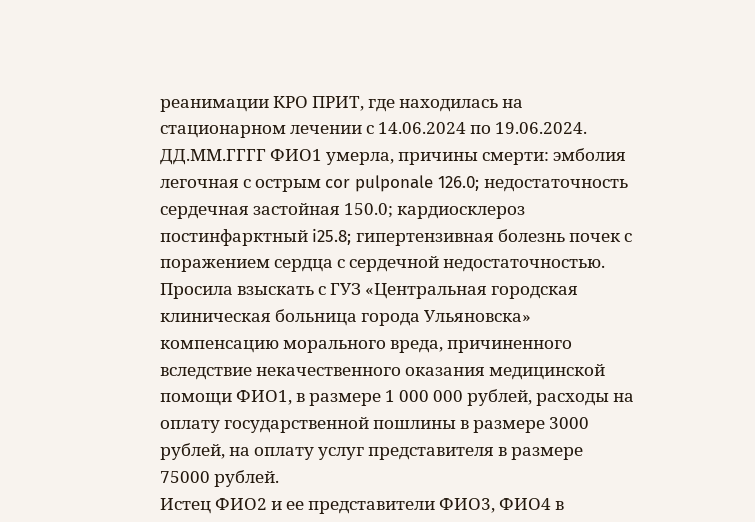реанимации КРО ПРИТ, где находилась на стационарном лечении с 14.06.2024 по 19.06.2024. ДД.ММ.ГГГГ ФИО1 умерла, причины смерти: эмболия легочная с острым cor pulponale 126.0; недостаточность сердечная застойная 150.0; кардиосклероз постинфарктный i25.8; гипертензивная болезнь почек с поражением сердца с сердечной недостаточностью.
Просила взыскать с ГУЗ «Центральная городская клиническая больница города Ульяновска» компенсацию морального вреда, причиненного вследствие некачественного оказания медицинской помощи ФИО1, в размере 1 000 000 рублей, расходы на оплату государственной пошлины в размере 3000 рублей, на оплату услуг представителя в размере 75000 рублей.
Истец ФИО2 и ее представители ФИО3, ФИО4 в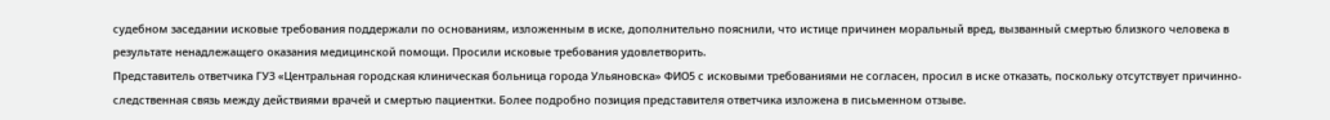судебном заседании исковые требования поддержали по основаниям, изложенным в иске, дополнительно пояснили, что истице причинен моральный вред, вызванный смертью близкого человека в результате ненадлежащего оказания медицинской помощи. Просили исковые требования удовлетворить.
Представитель ответчика ГУЗ «Центральная городская клиническая больница города Ульяновска» ФИО5 с исковыми требованиями не согласен, просил в иске отказать, поскольку отсутствует причинно-следственная связь между действиями врачей и смертью пациентки. Более подробно позиция представителя ответчика изложена в письменном отзыве.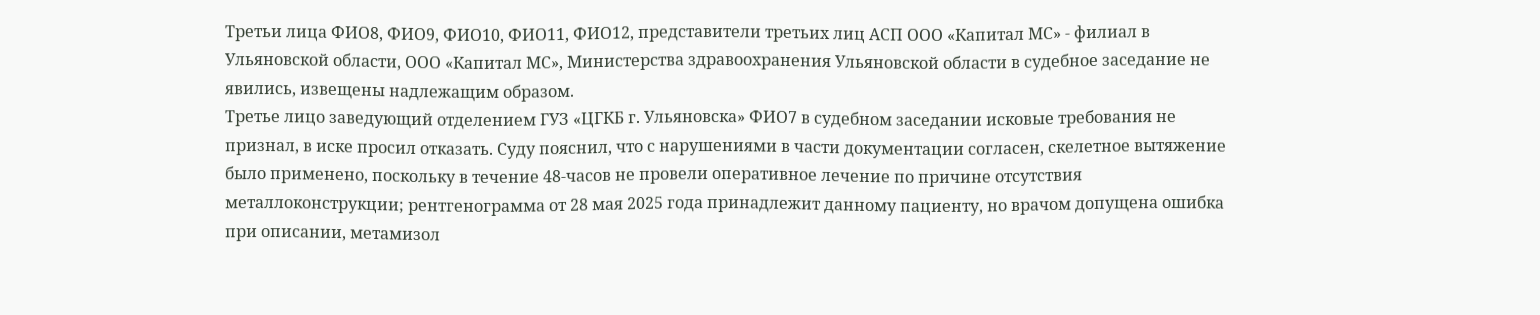Третьи лица ФИО8, ФИО9, ФИО10, ФИО11, ФИО12, представители третьих лиц АСП ООО «Капитал МС» - филиал в Ульяновской области, ООО «Капитал МС», Министерства здравоохранения Ульяновской области в судебное заседание не явились, извещены надлежащим образом.
Третье лицо заведующий отделением ГУЗ «ЦГКБ г. Ульяновска» ФИО7 в судебном заседании исковые требования не признал, в иске просил отказать. Суду пояснил, что с нарушениями в части документации согласен, скелетное вытяжение было применено, поскольку в течение 48-часов не провели оперативное лечение по причине отсутствия металлоконструкции; рентгенограмма от 28 мая 2025 года принадлежит данному пациенту, но врачом допущена ошибка при описании, метамизол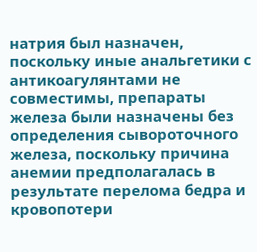натрия был назначен, поскольку иные анальгетики с антикоагулянтами не совместимы, препараты железа были назначены без определения сывороточного железа, поскольку причина анемии предполагалась в результате перелома бедра и кровопотери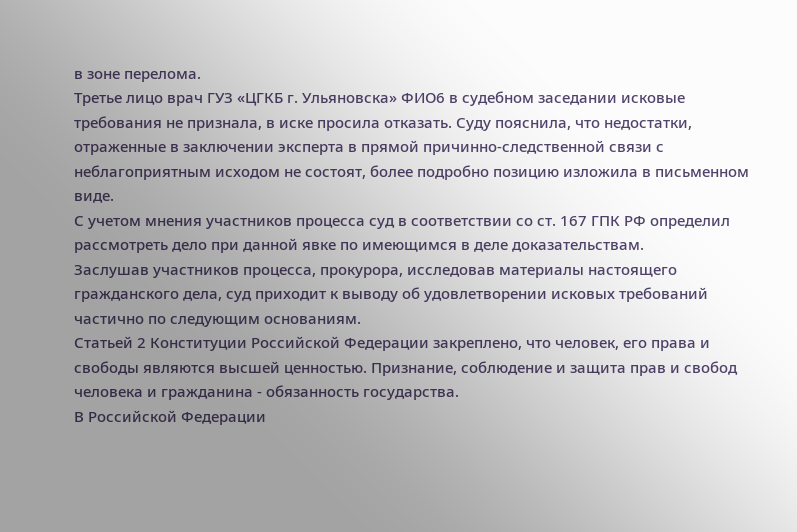в зоне перелома.
Третье лицо врач ГУЗ «ЦГКБ г. Ульяновска» ФИО6 в судебном заседании исковые требования не признала, в иске просила отказать. Суду пояснила, что недостатки, отраженные в заключении эксперта в прямой причинно-следственной связи с неблагоприятным исходом не состоят, более подробно позицию изложила в письменном виде.
С учетом мнения участников процесса суд в соответствии со ст. 167 ГПК РФ определил рассмотреть дело при данной явке по имеющимся в деле доказательствам.
Заслушав участников процесса, прокурора, исследовав материалы настоящего гражданского дела, суд приходит к выводу об удовлетворении исковых требований частично по следующим основаниям.
Статьей 2 Конституции Российской Федерации закреплено, что человек, его права и свободы являются высшей ценностью. Признание, соблюдение и защита прав и свобод человека и гражданина - обязанность государства.
В Российской Федерации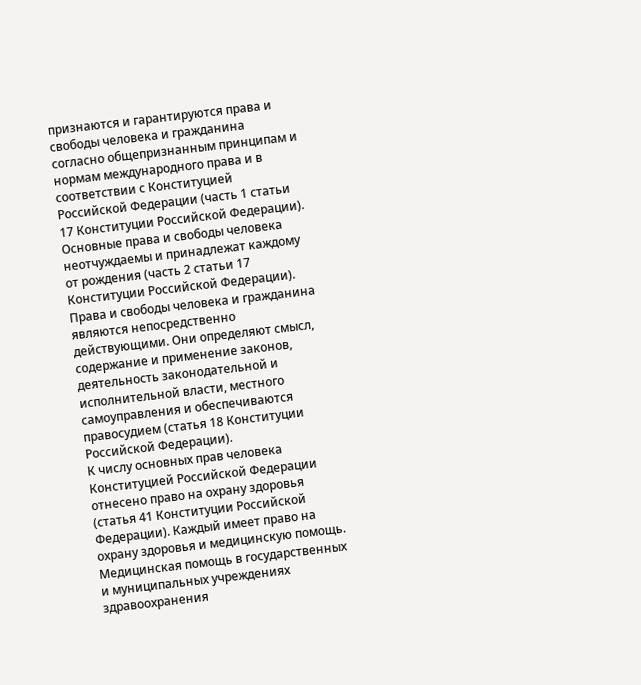признаются и гарантируются права и свободы человека и гражданина согласно общепризнанным принципам и нормам международного права и в соответствии с Конституцией Российской Федерации (часть 1 статьи 17 Конституции Российской Федерации).
Основные права и свободы человека неотчуждаемы и принадлежат каждому от рождения (часть 2 статьи 17 Конституции Российской Федерации).
Права и свободы человека и гражданина являются непосредственно действующими. Они определяют смысл, содержание и применение законов, деятельность законодательной и исполнительной власти, местного самоуправления и обеспечиваются правосудием (статья 18 Конституции Российской Федерации).
К числу основных прав человека Конституцией Российской Федерации отнесено право на охрану здоровья (статья 41 Конституции Российской Федерации). Каждый имеет право на охрану здоровья и медицинскую помощь. Медицинская помощь в государственных и муниципальных учреждениях здравоохранения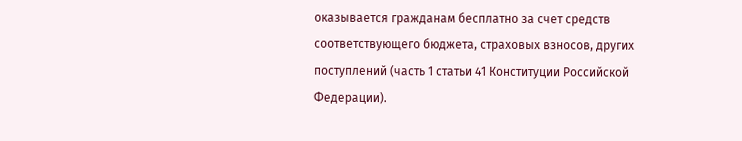оказывается гражданам бесплатно за счет средств соответствующего бюджета, страховых взносов, других поступлений (часть 1 статьи 41 Конституции Российской Федерации).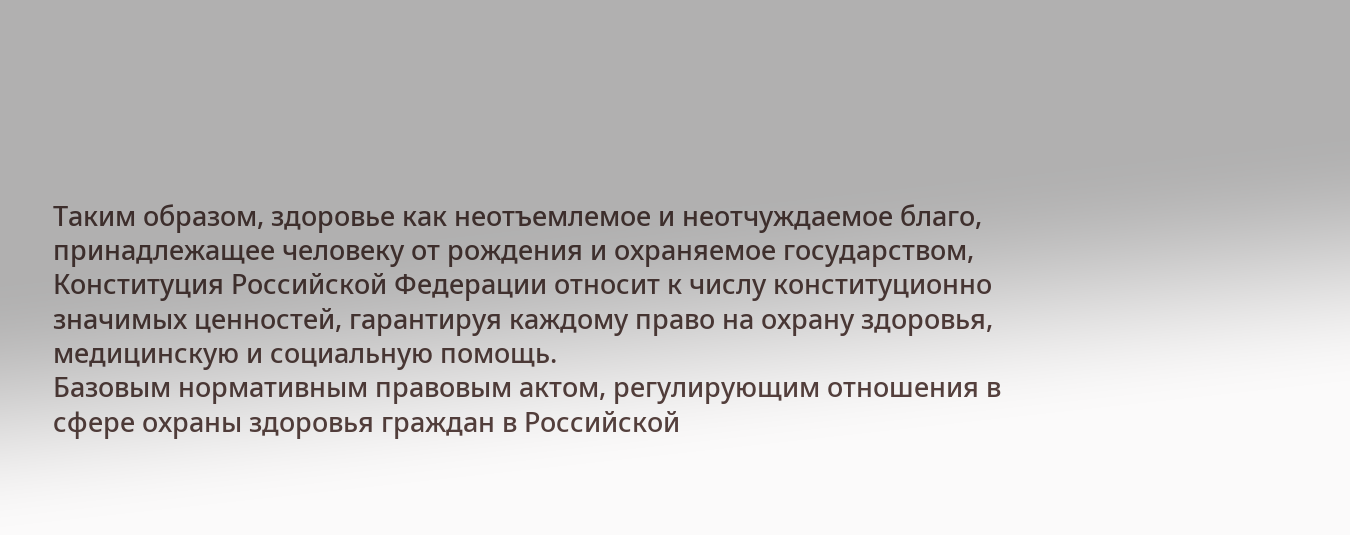Таким образом, здоровье как неотъемлемое и неотчуждаемое благо, принадлежащее человеку от рождения и охраняемое государством, Конституция Российской Федерации относит к числу конституционно значимых ценностей, гарантируя каждому право на охрану здоровья, медицинскую и социальную помощь.
Базовым нормативным правовым актом, регулирующим отношения в сфере охраны здоровья граждан в Российской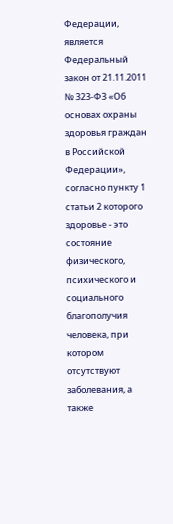Федерации, является Федеральный закон от 21.11.2011 № 323-ФЗ «Об основах охраны здоровья граждан в Российской Федерации», согласно пункту 1 статьи 2 которого здоровье - это состояние физического, психического и социального благополучия человека, при котором отсутствуют заболевания, а также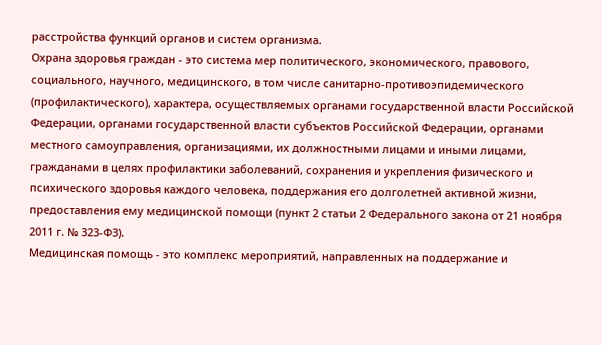расстройства функций органов и систем организма.
Охрана здоровья граждан - это система мер политического, экономического, правового, социального, научного, медицинского, в том числе санитарно-противоэпидемического (профилактического), характера, осуществляемых органами государственной власти Российской Федерации, органами государственной власти субъектов Российской Федерации, органами местного самоуправления, организациями, их должностными лицами и иными лицами, гражданами в целях профилактики заболеваний, сохранения и укрепления физического и психического здоровья каждого человека, поддержания его долголетней активной жизни, предоставления ему медицинской помощи (пункт 2 статьи 2 Федерального закона от 21 ноября 2011 г. № 323-ФЗ).
Медицинская помощь - это комплекс мероприятий, направленных на поддержание и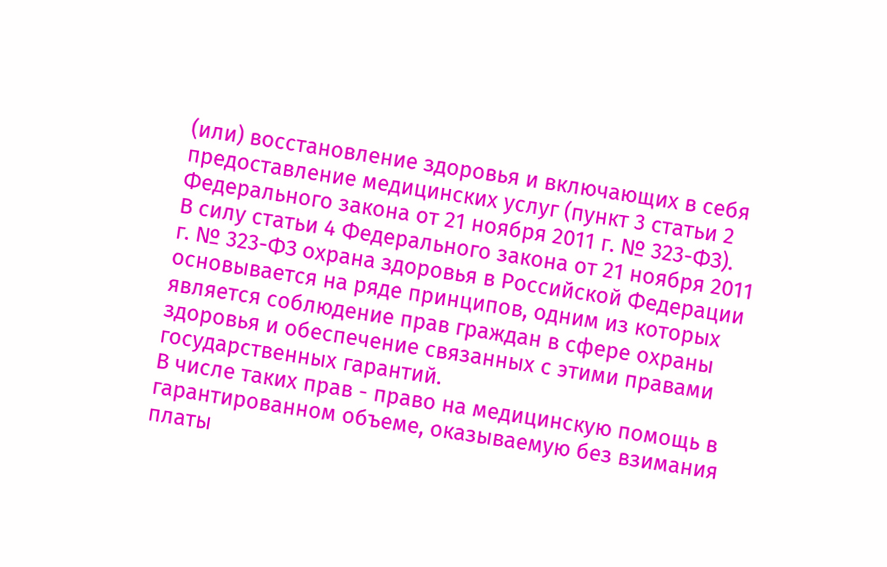(или) восстановление здоровья и включающих в себя предоставление медицинских услуг (пункт 3 статьи 2 Федерального закона от 21 ноября 2011 г. № 323-ФЗ).
В силу статьи 4 Федерального закона от 21 ноября 2011 г. № 323-ФЗ охрана здоровья в Российской Федерации основывается на ряде принципов, одним из которых является соблюдение прав граждан в сфере охраны здоровья и обеспечение связанных с этими правами государственных гарантий.
В числе таких прав - право на медицинскую помощь в гарантированном объеме, оказываемую без взимания платы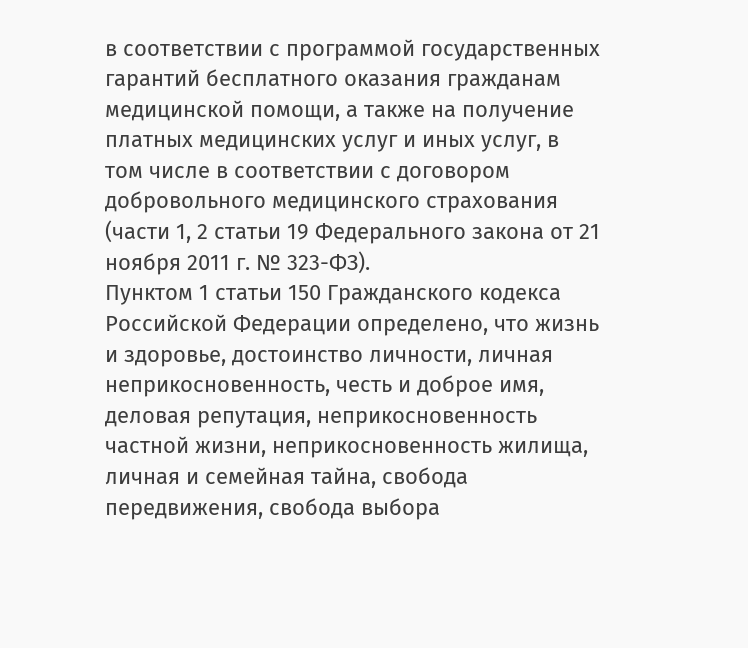в соответствии с программой государственных гарантий бесплатного оказания гражданам медицинской помощи, а также на получение платных медицинских услуг и иных услуг, в том числе в соответствии с договором добровольного медицинского страхования (части 1, 2 статьи 19 Федерального закона от 21 ноября 2011 г. № 323-ФЗ).
Пунктом 1 статьи 150 Гражданского кодекса Российской Федерации определено, что жизнь и здоровье, достоинство личности, личная неприкосновенность, честь и доброе имя, деловая репутация, неприкосновенность частной жизни, неприкосновенность жилища, личная и семейная тайна, свобода передвижения, свобода выбора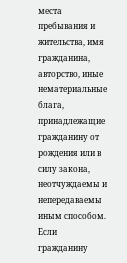места пребывания и жительства, имя гражданина, авторство, иные нематериальные блага, принадлежащие гражданину от рождения или в силу закона, неотчуждаемы и непередаваемы иным способом.
Если гражданину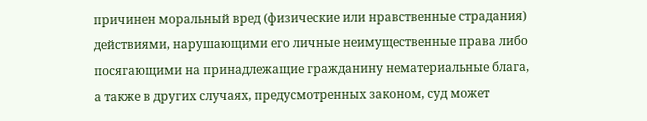причинен моральный вред (физические или нравственные страдания) действиями, нарушающими его личные неимущественные права либо посягающими на принадлежащие гражданину нематериальные блага, а также в других случаях, предусмотренных законом, суд может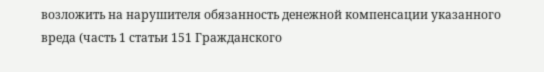возложить на нарушителя обязанность денежной компенсации указанного вреда (часть 1 статьи 151 Гражданского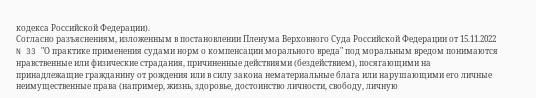кодекса Российской Федерации).
Согласно разъяснениям, изложенным в постановлении Пленума Верховного Суда Российской Федерации от 15.11.2022 N 33 "О практике применения судами норм о компенсации морального вреда" под моральным вредом понимаются нравственные или физические страдания, причиненные действиями (бездействием), посягающими на принадлежащие гражданину от рождения или в силу закона нематериальные блага или нарушающими его личные неимущественные права (например, жизнь, здоровье, достоинство личности, свободу, личную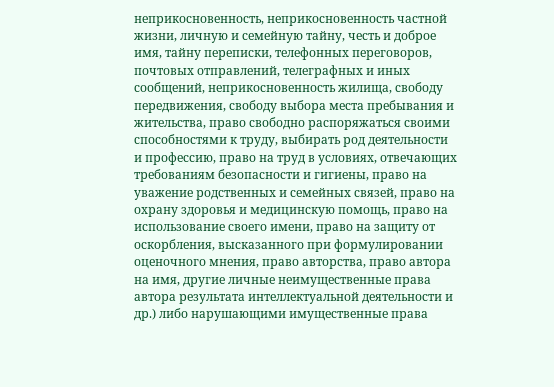неприкосновенность, неприкосновенность частной жизни, личную и семейную тайну, честь и доброе имя, тайну переписки, телефонных переговоров, почтовых отправлений, телеграфных и иных сообщений, неприкосновенность жилища, свободу передвижения, свободу выбора места пребывания и жительства, право свободно распоряжаться своими способностями к труду, выбирать род деятельности и профессию, право на труд в условиях, отвечающих требованиям безопасности и гигиены, право на уважение родственных и семейных связей, право на охрану здоровья и медицинскую помощь, право на использование своего имени, право на защиту от оскорбления, высказанного при формулировании оценочного мнения, право авторства, право автора на имя, другие личные неимущественные права автора результата интеллектуальной деятельности и др.) либо нарушающими имущественные права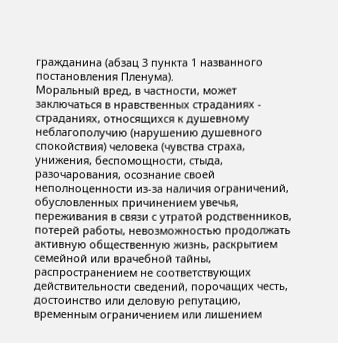гражданина (абзац 3 пункта 1 названного постановления Пленума).
Моральный вред, в частности, может заключаться в нравственных страданиях - страданиях, относящихся к душевному неблагополучию (нарушению душевного спокойствия) человека (чувства страха, унижения, беспомощности, стыда, разочарования, осознание своей неполноценности из-за наличия ограничений, обусловленных причинением увечья, переживания в связи с утратой родственников, потерей работы, невозможностью продолжать активную общественную жизнь, раскрытием семейной или врачебной тайны, распространением не соответствующих действительности сведений, порочащих честь, достоинство или деловую репутацию, временным ограничением или лишением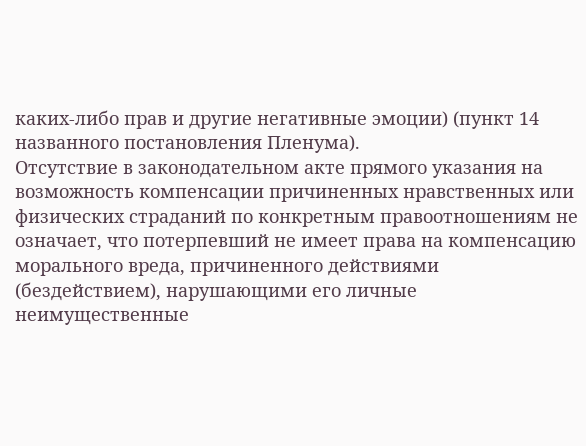каких-либо прав и другие негативные эмоции) (пункт 14 названного постановления Пленума).
Отсутствие в законодательном акте прямого указания на возможность компенсации причиненных нравственных или физических страданий по конкретным правоотношениям не означает, что потерпевший не имеет права на компенсацию морального вреда, причиненного действиями (бездействием), нарушающими его личные неимущественные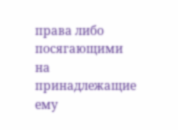права либо посягающими на принадлежащие ему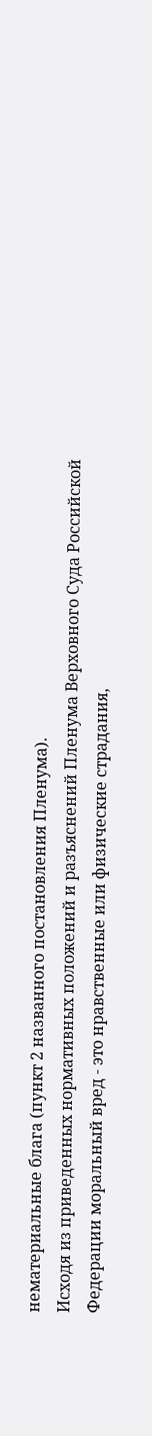нематериальные блага (пункт 2 названного постановления Пленума).
Исходя из приведенных нормативных положений и разъяснений Пленума Верховного Суда Российской Федерации моральный вред - это нравственные или физические страдания,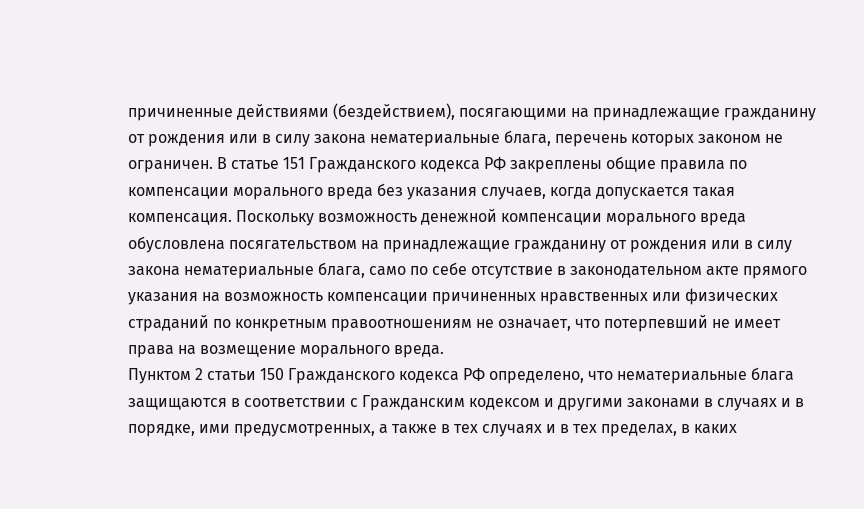причиненные действиями (бездействием), посягающими на принадлежащие гражданину от рождения или в силу закона нематериальные блага, перечень которых законом не ограничен. В статье 151 Гражданского кодекса РФ закреплены общие правила по компенсации морального вреда без указания случаев, когда допускается такая компенсация. Поскольку возможность денежной компенсации морального вреда обусловлена посягательством на принадлежащие гражданину от рождения или в силу закона нематериальные блага, само по себе отсутствие в законодательном акте прямого указания на возможность компенсации причиненных нравственных или физических страданий по конкретным правоотношениям не означает, что потерпевший не имеет права на возмещение морального вреда.
Пунктом 2 статьи 150 Гражданского кодекса РФ определено, что нематериальные блага защищаются в соответствии с Гражданским кодексом и другими законами в случаях и в порядке, ими предусмотренных, а также в тех случаях и в тех пределах, в каких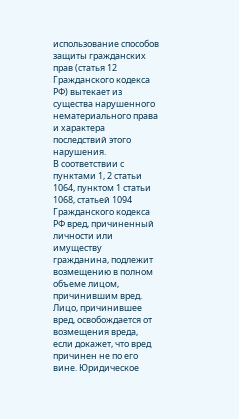использование способов защиты гражданских прав (статья 12 Гражданского кодекса РФ) вытекает из существа нарушенного нематериального права и характера последствий этого нарушения.
В соответствии с пунктами 1, 2 статьи 1064, пунктом 1 статьи 1068, статьей 1094 Гражданского кодекса РФ вред, причиненный личности или имуществу гражданина, подлежит возмещению в полном объеме лицом, причинившим вред. Лицо, причинившее вред, освобождается от возмещения вреда, если докажет, что вред причинен не по его вине. Юридическое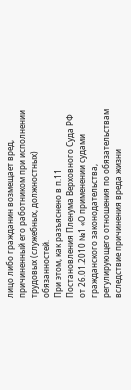лицо либо гражданин возмещает вред, причиненный его работником при исполнении трудовых (служебных, должностных) обязанностей.
При этом, как разъяснено в п.11 Постановления Пленума Верховного Суда РФ от 26.01.2010 №1 «О применении судами гражданского законодательства, регулирующего отношения по обязательствам вследствие причинения вреда жизни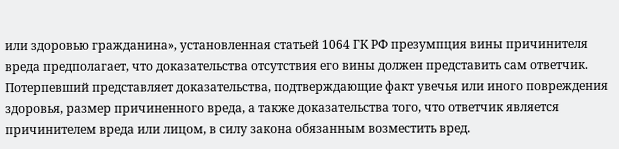или здоровью гражданина», установленная статьей 1064 ГК РФ презумпция вины причинителя вреда предполагает, что доказательства отсутствия его вины должен представить сам ответчик. Потерпевший представляет доказательства, подтверждающие факт увечья или иного повреждения здоровья, размер причиненного вреда, а также доказательства того, что ответчик является причинителем вреда или лицом, в силу закона обязанным возместить вред.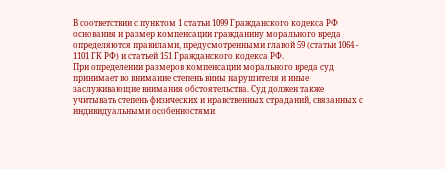В соответствии с пунктом 1 статьи 1099 Гражданского кодекса РФ основания и размер компенсации гражданину морального вреда определяются правилами, предусмотренными главой 59 (статьи 1064 - 1101 ГК РФ) и статьей 151 Гражданского кодекса РФ.
При определении размеров компенсации морального вреда суд принимает во внимание степень вины нарушителя и иные заслуживающие внимания обстоятельства. Суд должен также учитывать степень физических и нравственных страданий, связанных с индивидуальными особенностями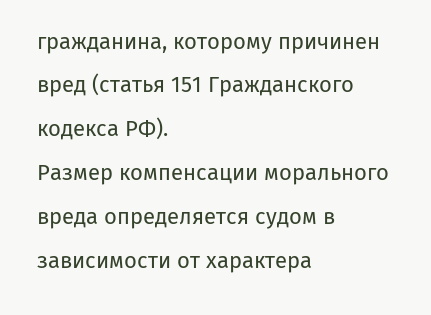гражданина, которому причинен вред (статья 151 Гражданского кодекса РФ).
Размер компенсации морального вреда определяется судом в зависимости от характера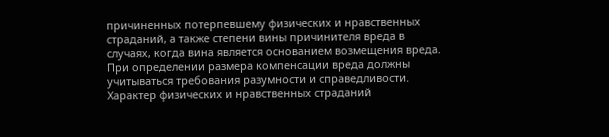причиненных потерпевшему физических и нравственных страданий, а также степени вины причинителя вреда в случаях, когда вина является основанием возмещения вреда. При определении размера компенсации вреда должны учитываться требования разумности и справедливости. Характер физических и нравственных страданий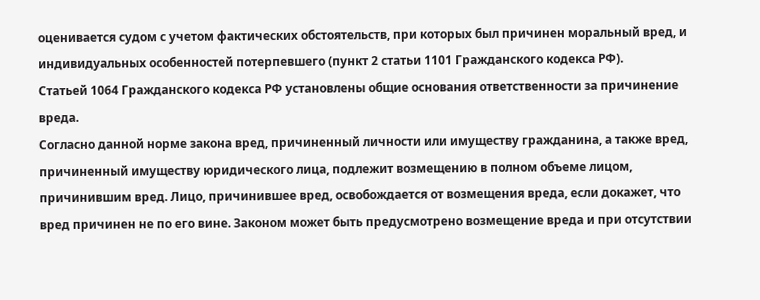оценивается судом с учетом фактических обстоятельств, при которых был причинен моральный вред, и индивидуальных особенностей потерпевшего (пункт 2 статьи 1101 Гражданского кодекса РФ).
Статьей 1064 Гражданского кодекса РФ установлены общие основания ответственности за причинение вреда.
Согласно данной норме закона вред, причиненный личности или имуществу гражданина, а также вред, причиненный имуществу юридического лица, подлежит возмещению в полном объеме лицом, причинившим вред. Лицо, причинившее вред, освобождается от возмещения вреда, если докажет, что вред причинен не по его вине. Законом может быть предусмотрено возмещение вреда и при отсутствии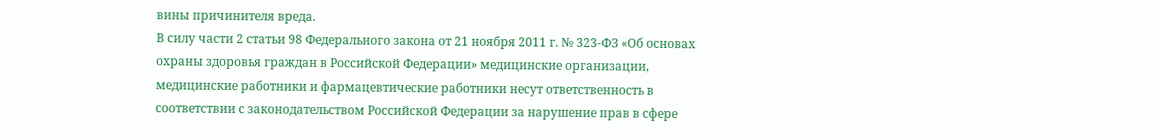вины причинителя вреда.
В силу части 2 статьи 98 Федерального закона от 21 ноября 2011 г. № 323-ФЗ «Об основах охраны здоровья граждан в Российской Федерации» медицинские организации, медицинские работники и фармацевтические работники несут ответственность в соответствии с законодательством Российской Федерации за нарушение прав в сфере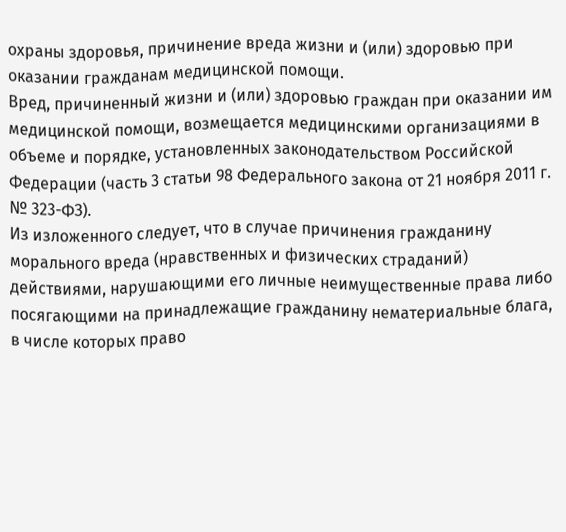охраны здоровья, причинение вреда жизни и (или) здоровью при оказании гражданам медицинской помощи.
Вред, причиненный жизни и (или) здоровью граждан при оказании им медицинской помощи, возмещается медицинскими организациями в объеме и порядке, установленных законодательством Российской Федерации (часть 3 статьи 98 Федерального закона от 21 ноября 2011 г. № 323-ФЗ).
Из изложенного следует, что в случае причинения гражданину морального вреда (нравственных и физических страданий) действиями, нарушающими его личные неимущественные права либо посягающими на принадлежащие гражданину нематериальные блага, в числе которых право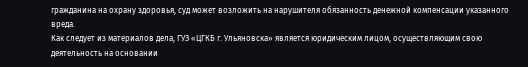гражданина на охрану здоровья, суд может возложить на нарушителя обязанность денежной компенсации указанного вреда.
Как следует из материалов дела, ГУЗ «ЦГКБ г. Ульяновска» является юридическим лицом, осуществляющим свою деятельность на основании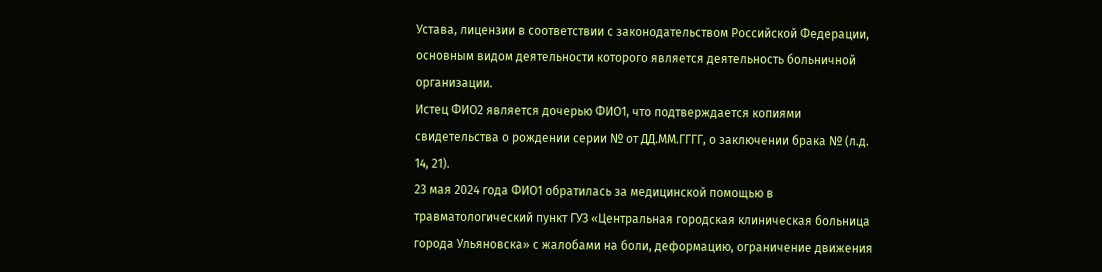Устава, лицензии в соответствии с законодательством Российской Федерации, основным видом деятельности которого является деятельность больничной организации.
Истец ФИО2 является дочерью ФИО1, что подтверждается копиями свидетельства о рождении серии № от ДД.ММ.ГГГГ, о заключении брака № (л.д. 14, 21).
23 мая 2024 года ФИО1 обратилась за медицинской помощью в травматологический пункт ГУЗ «Центральная городская клиническая больница города Ульяновска» с жалобами на боли, деформацию, ограничение движения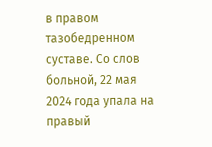в правом тазобедренном суставе. Со слов больной, 22 мая 2024 года упала на правый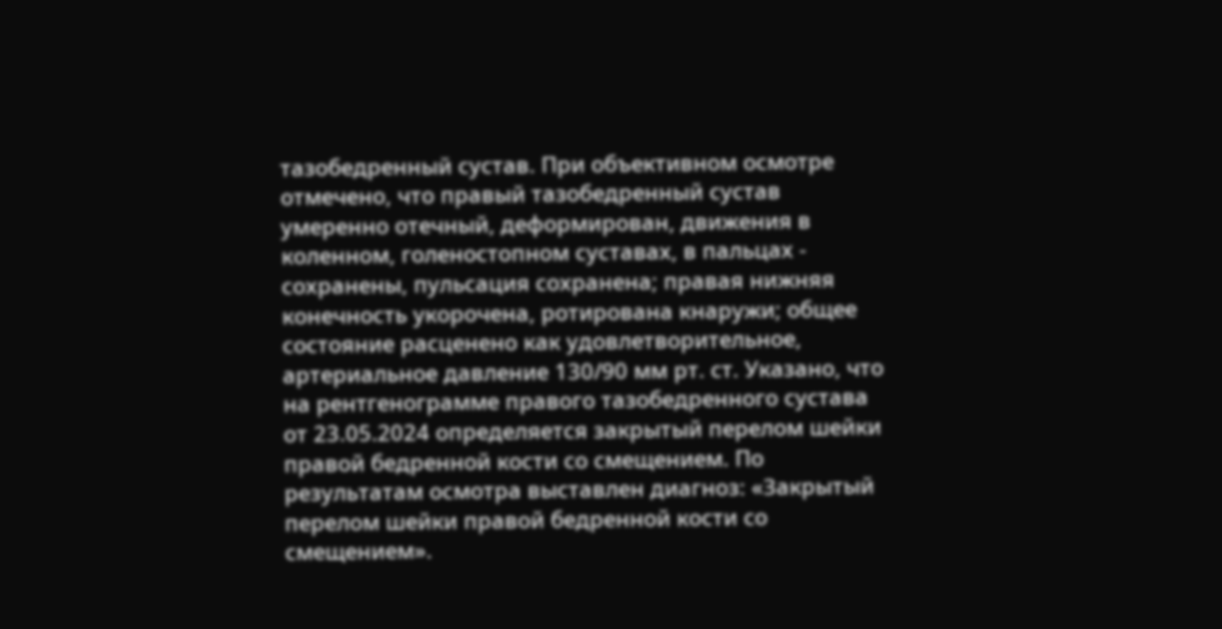тазобедренный сустав. При объективном осмотре отмечено, что правый тазобедренный сустав умеренно отечный, деформирован, движения в коленном, голеностопном суставах, в пальцах - сохранены, пульсация сохранена; правая нижняя конечность укорочена, ротирована кнаружи; общее состояние расценено как удовлетворительное, артериальное давление 130/90 мм рт. ст. Указано, что на рентгенограмме правого тазобедренного сустава от 23.05.2024 определяется закрытый перелом шейки правой бедренной кости со смещением. По результатам осмотра выставлен диагноз: «Закрытый перелом шейки правой бедренной кости со смещением».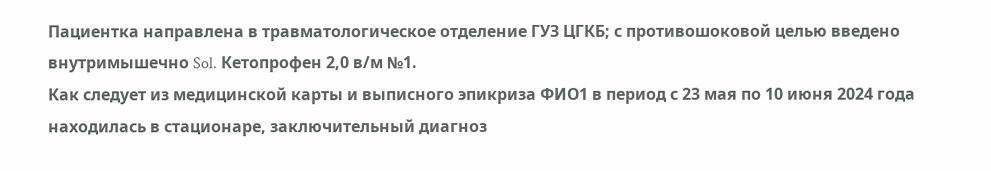Пациентка направлена в травматологическое отделение ГУЗ ЦГКБ; с противошоковой целью введено внутримышечно Sol. Кетопрофен 2,0 в/м №1.
Как следует из медицинской карты и выписного эпикриза ФИО1 в период с 23 мая по 10 июня 2024 года находилась в стационаре, заключительный диагноз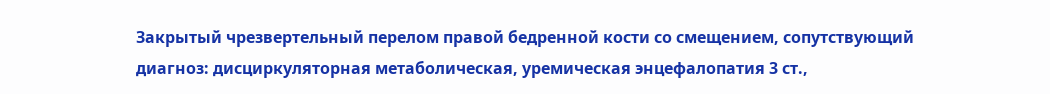Закрытый чрезвертельный перелом правой бедренной кости со смещением, сопутствующий диагноз: дисциркуляторная метаболическая, уремическая энцефалопатия 3 ст.,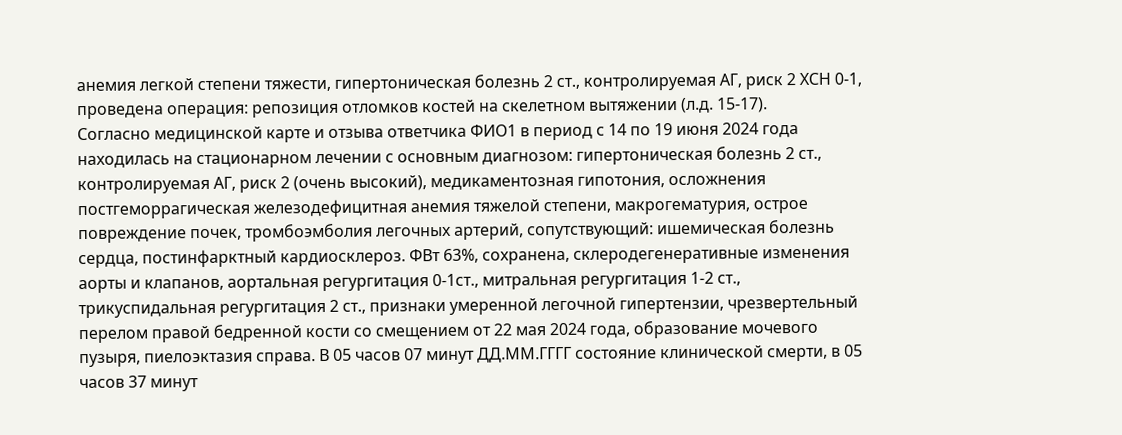анемия легкой степени тяжести, гипертоническая болезнь 2 ст., контролируемая АГ, риск 2 ХСН 0-1, проведена операция: репозиция отломков костей на скелетном вытяжении (л.д. 15-17).
Согласно медицинской карте и отзыва ответчика ФИО1 в период с 14 по 19 июня 2024 года находилась на стационарном лечении с основным диагнозом: гипертоническая болезнь 2 ст., контролируемая АГ, риск 2 (очень высокий), медикаментозная гипотония, осложнения постгеморрагическая железодефицитная анемия тяжелой степени, макрогематурия, острое повреждение почек, тромбоэмболия легочных артерий, сопутствующий: ишемическая болезнь сердца, постинфарктный кардиосклероз. ФВт 63%, сохранена, склеродегенеративные изменения аорты и клапанов, аортальная регургитация 0-1ст., митральная регургитация 1-2 ст., трикуспидальная регургитация 2 ст., признаки умеренной легочной гипертензии, чрезвертельный перелом правой бедренной кости со смещением от 22 мая 2024 года, образование мочевого пузыря, пиелоэктазия справа. В 05 часов 07 минут ДД.ММ.ГГГГ состояние клинической смерти, в 05 часов 37 минут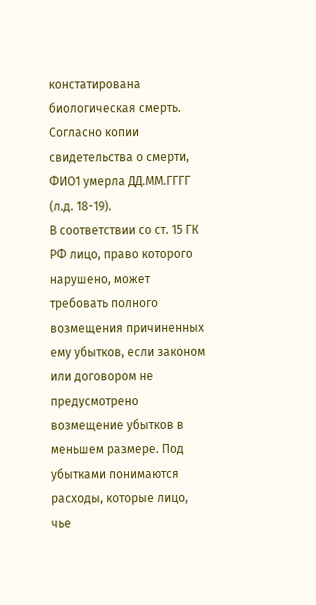констатирована биологическая смерть.
Согласно копии свидетельства о смерти, ФИО1 умерла ДД.ММ.ГГГГ (л.д. 18-19).
В соответствии со ст. 15 ГК РФ лицо, право которого нарушено, может требовать полного возмещения причиненных ему убытков, если законом или договором не предусмотрено возмещение убытков в меньшем размере. Под убытками понимаются расходы, которые лицо, чье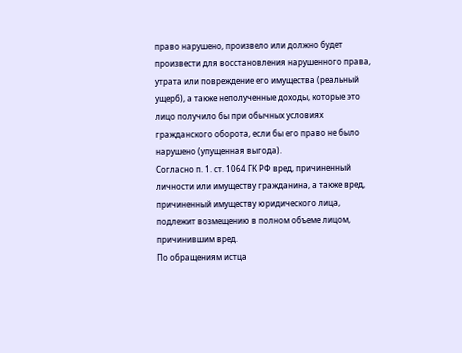право нарушено, произвело или должно будет произвести для восстановления нарушенного права, утрата или повреждение его имущества (реальный ущерб), а также неполученные доходы, которые это лицо получило бы при обычных условиях гражданского оборота, если бы его право не было нарушено (упущенная выгода).
Согласно п. 1. ст. 1064 ГК РФ вред, причиненный личности или имуществу гражданина, а также вред, причиненный имуществу юридического лица, подлежит возмещению в полном объеме лицом, причинившим вред.
По обращениям истца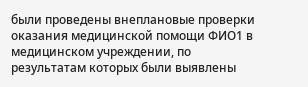были проведены внеплановые проверки оказания медицинской помощи ФИО1 в медицинском учреждении, по результатам которых были выявлены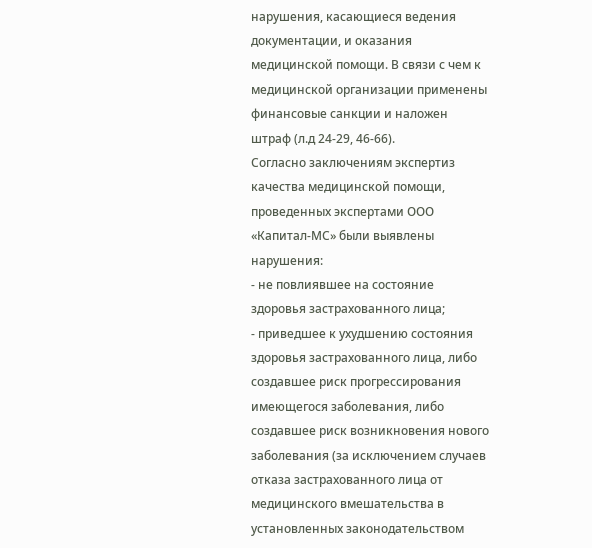нарушения, касающиеся ведения документации, и оказания медицинской помощи. В связи с чем к медицинской организации применены финансовые санкции и наложен штраф (л.д 24-29, 46-66).
Согласно заключениям экспертиз качества медицинской помощи, проведенных экспертами ООО «Капитал-МС» были выявлены нарушения:
- не повлиявшее на состояние здоровья застрахованного лица;
- приведшее к ухудшению состояния здоровья застрахованного лица, либо создавшее риск прогрессирования имеющегося заболевания, либо создавшее риск возникновения нового заболевания (за исключением случаев отказа застрахованного лица от медицинского вмешательства в установленных законодательством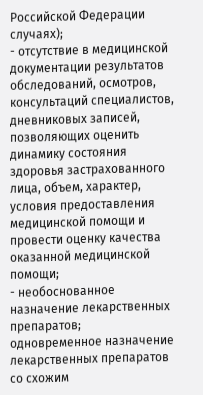Российской Федерации случаях);
- отсутствие в медицинской документации результатов обследований, осмотров, консультаций специалистов, дневниковых записей, позволяющих оценить динамику состояния здоровья застрахованного лица, объем, характер, условия предоставления медицинской помощи и провести оценку качества оказанной медицинской помощи;
- необоснованное назначение лекарственных препаратов; одновременное назначение лекарственных препаратов со схожим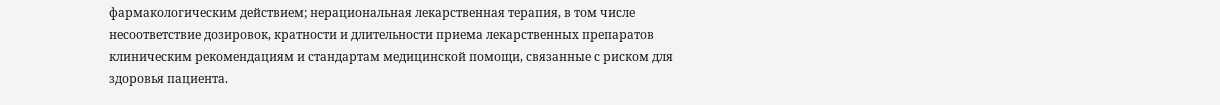фармакологическим действием; нерациональная лекарственная терапия, в том числе несоответствие дозировок, кратности и длительности приема лекарственных препаратов клиническим рекомендациям и стандартам медицинской помощи, связанные с риском для здоровья пациента.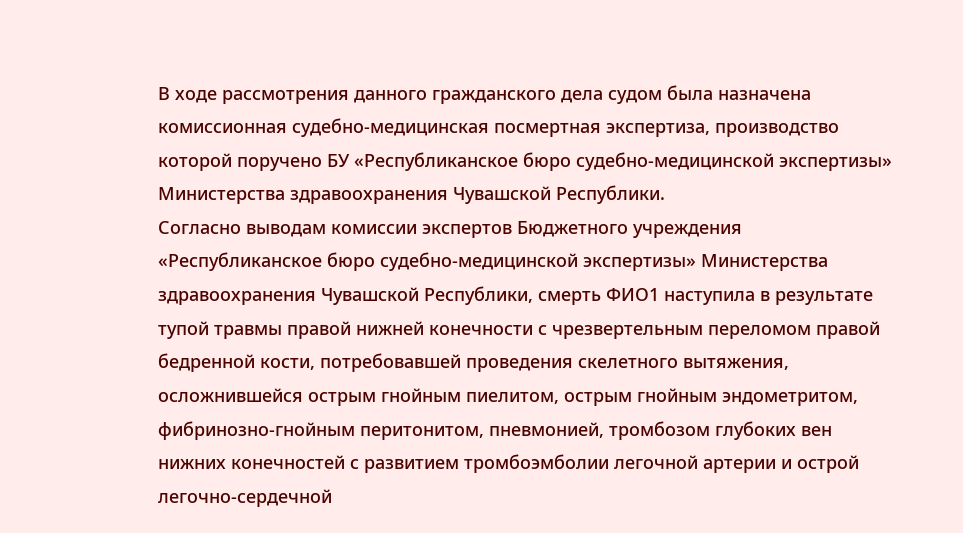В ходе рассмотрения данного гражданского дела судом была назначена комиссионная судебно-медицинская посмертная экспертиза, производство которой поручено БУ «Республиканское бюро судебно-медицинской экспертизы» Министерства здравоохранения Чувашской Республики.
Согласно выводам комиссии экспертов Бюджетного учреждения «Республиканское бюро судебно-медицинской экспертизы» Министерства здравоохранения Чувашской Республики, смерть ФИО1 наступила в результате тупой травмы правой нижней конечности с чрезвертельным переломом правой бедренной кости, потребовавшей проведения скелетного вытяжения, осложнившейся острым гнойным пиелитом, острым гнойным эндометритом, фибринозно-гнойным перитонитом, пневмонией, тромбозом глубоких вен нижних конечностей с развитием тромбоэмболии легочной артерии и острой легочно-сердечной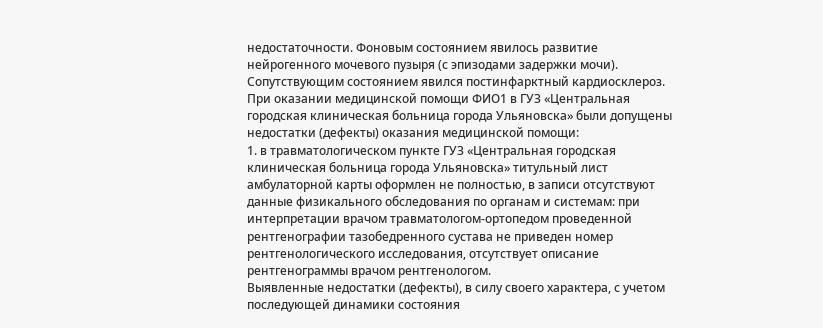недостаточности. Фоновым состоянием явилось развитие нейрогенного мочевого пузыря (с эпизодами задержки мочи). Сопутствующим состоянием явился постинфарктный кардиосклероз.
При оказании медицинской помощи ФИО1 в ГУЗ «Центральная городская клиническая больница города Ульяновска» были допущены недостатки (дефекты) оказания медицинской помощи:
1. в травматологическом пункте ГУЗ «Центральная городская клиническая больница города Ульяновска» титульный лист амбулаторной карты оформлен не полностью, в записи отсутствуют данные физикального обследования по органам и системам: при интерпретации врачом травматологом-ортопедом проведенной рентгенографии тазобедренного сустава не приведен номер рентгенологического исследования, отсутствует описание рентгенограммы врачом рентгенологом.
Выявленные недостатки (дефекты), в силу своего характера, с учетом последующей динамики состояния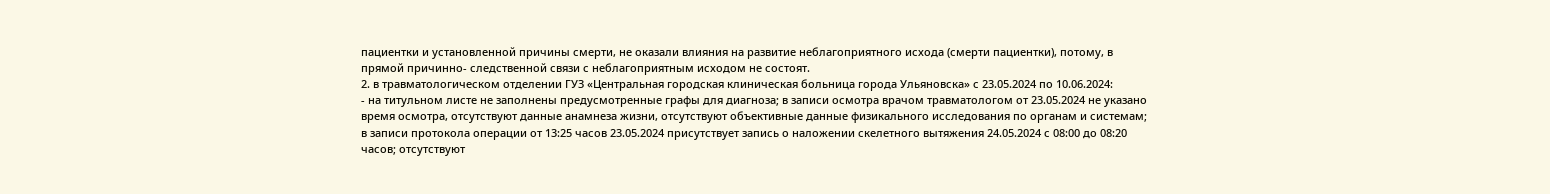пациентки и установленной причины смерти, не оказали влияния на развитие неблагоприятного исхода (смерти пациентки), потому, в прямой причинно- следственной связи с неблагоприятным исходом не состоят.
2. в травматологическом отделении ГУЗ «Центральная городская клиническая больница города Ульяновска» с 23.05.2024 по 10.06.2024:
- на титульном листе не заполнены предусмотренные графы для диагноза; в записи осмотра врачом травматологом от 23.05.2024 не указано время осмотра, отсутствуют данные анамнеза жизни, отсутствуют объективные данные физикального исследования по органам и системам; в записи протокола операции от 13:25 часов 23.05.2024 присутствует запись о наложении скелетного вытяжения 24.05.2024 с 08:00 до 08:20 часов; отсутствуют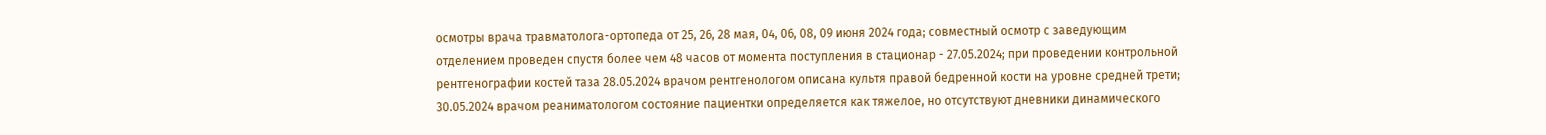осмотры врача травматолога-ортопеда от 25, 26, 28 мая, 04, 06, 08, 09 июня 2024 года; совместный осмотр с заведующим отделением проведен спустя более чем 48 часов от момента поступления в стационар - 27.05.2024; при проведении контрольной рентгенографии костей таза 28.05.2024 врачом рентгенологом описана культя правой бедренной кости на уровне средней трети; 30.05.2024 врачом реаниматологом состояние пациентки определяется как тяжелое, но отсутствуют дневники динамического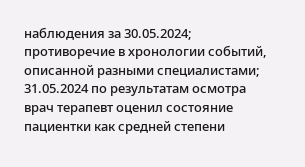наблюдения за 30.05.2024; противоречие в хронологии событий, описанной разными специалистами; 31.05.2024 по результатам осмотра врач терапевт оценил состояние пациентки как средней степени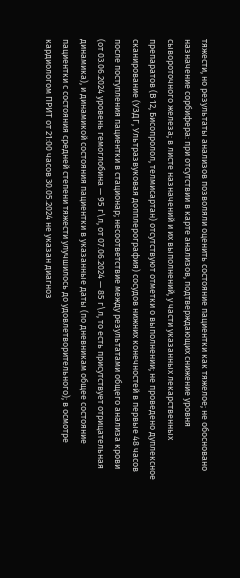тяжести, но результаты анализов позволяли оценить состояние пациентки как тяжелое; не обосновано назначение сорбифера: при отсутствии в карте анализов, подтверждающих снижение уровня сывороточного железа; в листе назначений и их выполнений, у части указанных лекарственных препаратов (В 12, Бисопролол, телмисартан) отсутствуют отметки о выполнении; не проведено дуплексное сканирование (УЗДГ, Ультразвуковая допплерография) сосудов нижних конечностей в первые 48 часов после поступления пациентки в стационар; несоответствие между результатами общего анализа крови (от 03.06.2024 уровень гемоглобина — 95 г\л, от 07.06.2024 — 85 г\л, то есть присутствует отрицательная динамика), и динамикой состояния пациентки в указанные даты (по дневникам общее состояние пациентки с состояния средней степени тяжести улучшилось до удовлетворительного); в осмотре кардиологом ПРИТ от 21:00 часов 30.05.2024 не указан диагноз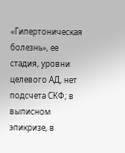«Гипертоническая болезнь», ее стадия, уровни целевого АД, нет подсчета СКФ; в выписном эпикризе, в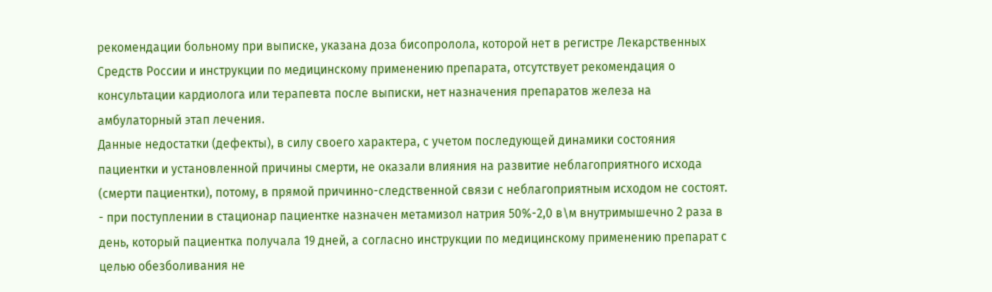рекомендации больному при выписке, указана доза бисопролола, которой нет в регистре Лекарственных Средств России и инструкции по медицинскому применению препарата, отсутствует рекомендация о консультации кардиолога или терапевта после выписки, нет назначения препаратов железа на амбулаторный этап лечения.
Данные недостатки (дефекты), в силу своего характера, с учетом последующей динамики состояния пациентки и установленной причины смерти, не оказали влияния на развитие неблагоприятного исхода (смерти пациентки), потому, в прямой причинно-следственной связи с неблагоприятным исходом не состоят.
- при поступлении в стационар пациентке назначен метамизол натрия 50%-2,0 в\м внутримышечно 2 раза в день, который пациентка получала 19 дней, а согласно инструкции по медицинскому применению препарат с целью обезболивания не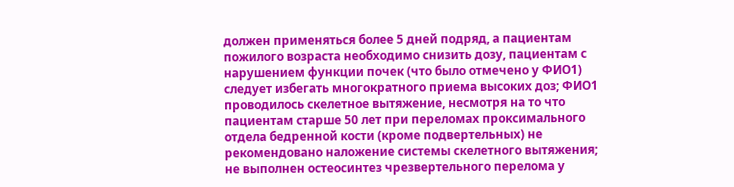должен применяться более 5 дней подряд, а пациентам пожилого возраста необходимо снизить дозу, пациентам с нарушением функции почек (что было отмечено у ФИО1) следует избегать многократного приема высоких доз; ФИО1 проводилось скелетное вытяжение, несмотря на то что пациентам старше 50 лет при переломах проксимального отдела бедренной кости (кроме подвертельных) не рекомендовано наложение системы скелетного вытяжения; не выполнен остеосинтез чрезвертельного перелома у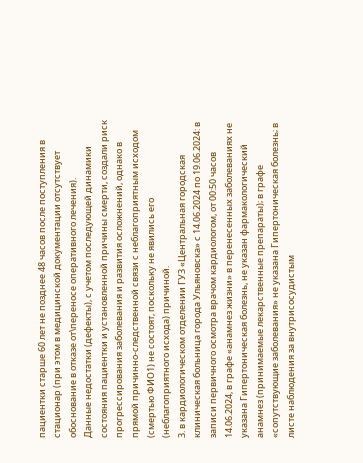пациентки старше 60 лет не позднее 48 часов после поступления в стационар (при этом в медицинской документации отсутствует обоснование в отказе от\переносе оперативного лечения).
Данные недостатки (дефекты), с учетом последующей динамики состояния пациентки и установленной причины смерти, создали риск прогрессирования заболевания и развития осложнений, однако в прямой причинно-следственной связи с неблагоприятным исходом (смертью ФИО1) не состоят, поскольку не явились его (неблагоприятного исхода) причиной.
3. в кардиологическом отделении ГУЗ «Центральная городская клиническая больница города Ульяновска» с 14.06.2024 по 19.06.2024: в записи первичного осмотра врачом кардиологом, от 00:50 часов 14.06.2024, в графе «анамнез жизни» в перенесенных заболеваниях не указана Гипертоническая болезнь, не указан фармакологический анамнез (принимаемые лекарственные препараты); в графе «сопутствующие заболевания» не указана Гипертоническая болезнь; в листе наблюдения за внутрисосудистым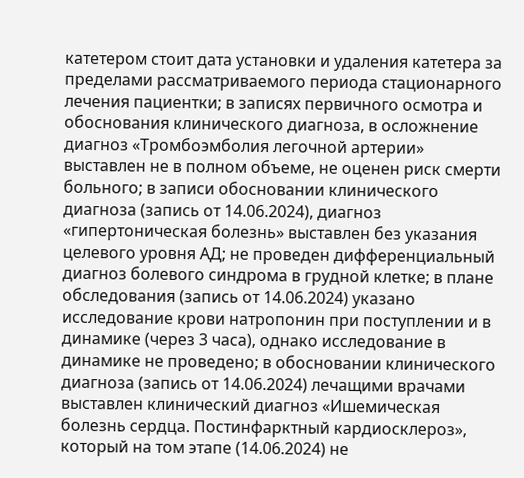катетером стоит дата установки и удаления катетера за пределами рассматриваемого периода стационарного лечения пациентки; в записях первичного осмотра и обоснования клинического диагноза, в осложнение диагноз «Тромбоэмболия легочной артерии» выставлен не в полном объеме, не оценен риск смерти больного; в записи обосновании клинического диагноза (запись от 14.06.2024), диагноз «гипертоническая болезнь» выставлен без указания целевого уровня АД; не проведен дифференциальный диагноз болевого синдрома в грудной клетке; в плане обследования (запись от 14.06.2024) указано исследование крови натропонин при поступлении и в динамике (через 3 часа), однако исследование в динамике не проведено; в обосновании клинического диагноза (запись от 14.06.2024) лечащими врачами выставлен клинический диагноз «Ишемическая болезнь сердца. Постинфарктный кардиосклероз», который на том этапе (14.06.2024) не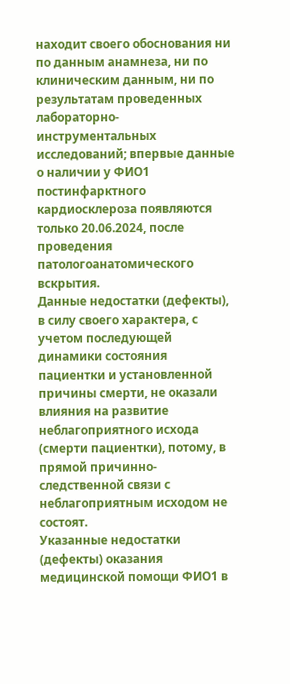находит своего обоснования ни по данным анамнеза, ни по клиническим данным, ни по результатам проведенных лабораторно-инструментальных исследований; впервые данные о наличии у ФИО1 постинфарктного кардиосклероза появляются только 20.06.2024, после проведения патологоанатомического вскрытия.
Данные недостатки (дефекты), в силу своего характера, с учетом последующей динамики состояния пациентки и установленной причины смерти, не оказали влияния на развитие неблагоприятного исхода (смерти пациентки), потому, в прямой причинно-следственной связи с неблагоприятным исходом не состоят.
Указанные недостатки (дефекты) оказания медицинской помощи ФИО1 в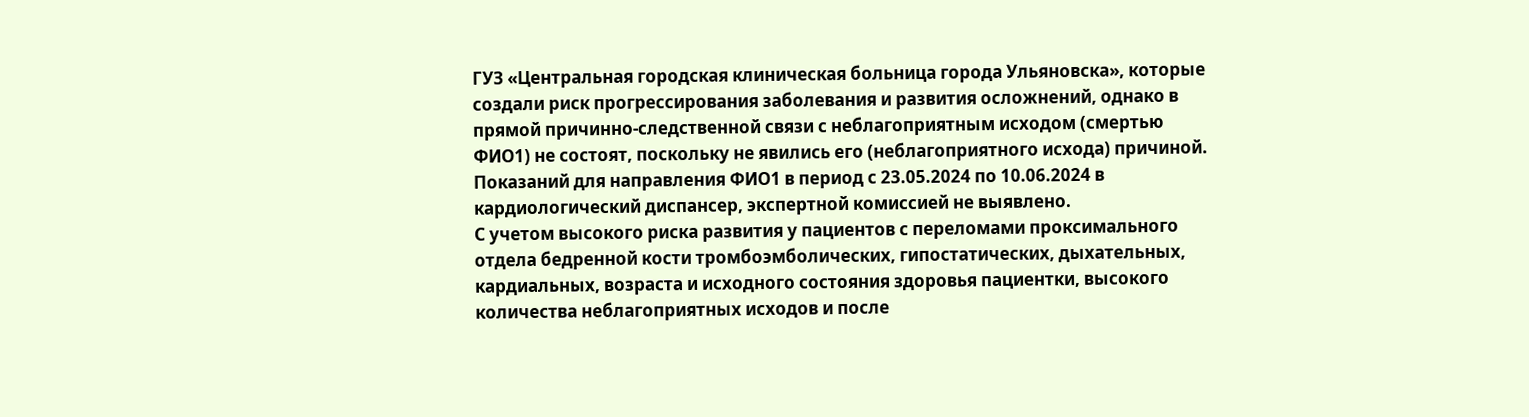ГУЗ «Центральная городская клиническая больница города Ульяновска», которые создали риск прогрессирования заболевания и развития осложнений, однако в прямой причинно-следственной связи с неблагоприятным исходом (смертью ФИО1) не состоят, поскольку не явились его (неблагоприятного исхода) причиной.
Показаний для направления ФИО1 в период с 23.05.2024 по 10.06.2024 в кардиологический диспансер, экспертной комиссией не выявлено.
С учетом высокого риска развития у пациентов с переломами проксимального отдела бедренной кости тромбоэмболических, гипостатических, дыхательных, кардиальных, возраста и исходного состояния здоровья пациентки, высокого количества неблагоприятных исходов и после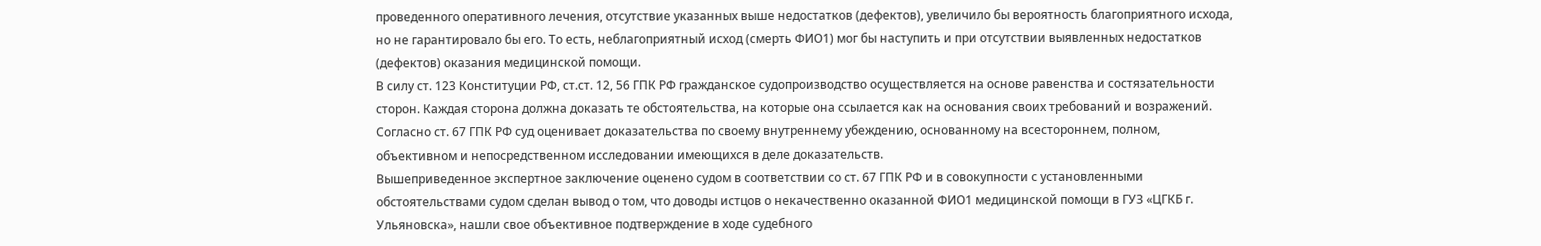проведенного оперативного лечения, отсутствие указанных выше недостатков (дефектов), увеличило бы вероятность благоприятного исхода, но не гарантировало бы его. То есть, неблагоприятный исход (смерть ФИО1) мог бы наступить и при отсутствии выявленных недостатков (дефектов) оказания медицинской помощи.
В силу ст. 123 Конституции РФ, ст.ст. 12, 56 ГПК РФ гражданское судопроизводство осуществляется на основе равенства и состязательности сторон. Каждая сторона должна доказать те обстоятельства, на которые она ссылается как на основания своих требований и возражений.
Согласно ст. 67 ГПК РФ суд оценивает доказательства по своему внутреннему убеждению, основанному на всестороннем, полном, объективном и непосредственном исследовании имеющихся в деле доказательств.
Вышеприведенное экспертное заключение оценено судом в соответствии со ст. 67 ГПК РФ и в совокупности с установленными обстоятельствами судом сделан вывод о том, что доводы истцов о некачественно оказанной ФИО1 медицинской помощи в ГУЗ «ЦГКБ г. Ульяновска», нашли свое объективное подтверждение в ходе судебного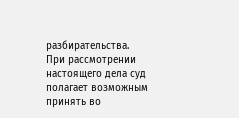разбирательства.
При рассмотрении настоящего дела суд полагает возможным принять во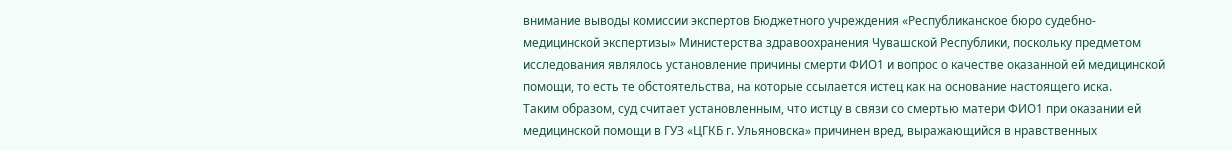внимание выводы комиссии экспертов Бюджетного учреждения «Республиканское бюро судебно-медицинской экспертизы» Министерства здравоохранения Чувашской Республики, поскольку предметом исследования являлось установление причины смерти ФИО1 и вопрос о качестве оказанной ей медицинской помощи, то есть те обстоятельства, на которые ссылается истец как на основание настоящего иска.
Таким образом, суд считает установленным, что истцу в связи со смертью матери ФИО1 при оказании ей медицинской помощи в ГУЗ «ЦГКБ г. Ульяновска» причинен вред, выражающийся в нравственных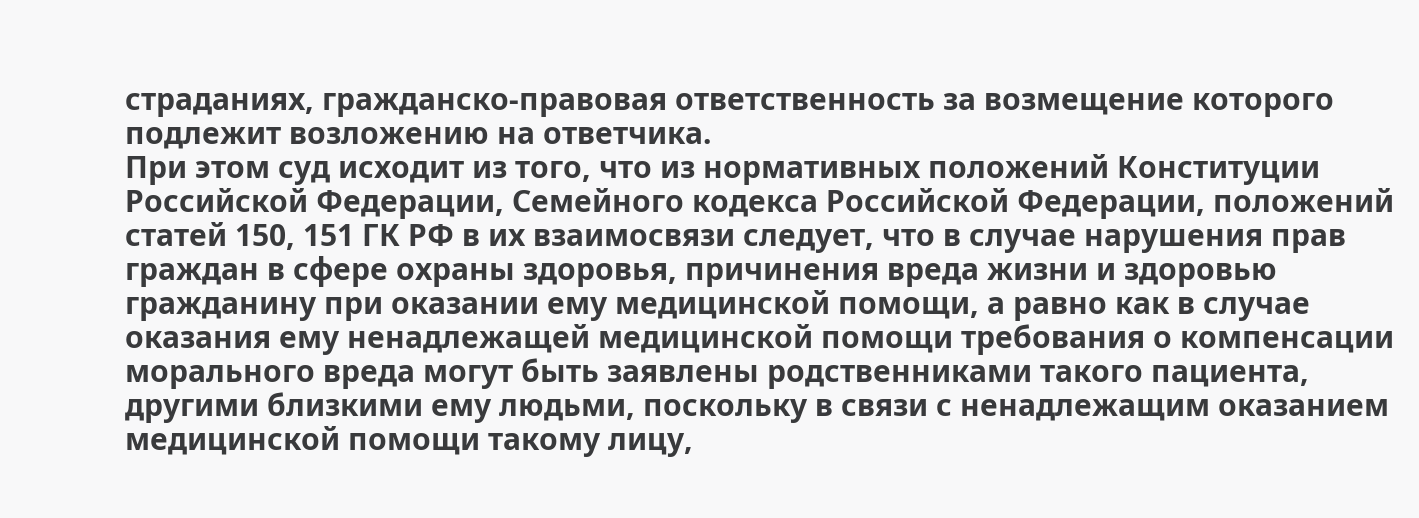страданиях, гражданско-правовая ответственность за возмещение которого подлежит возложению на ответчика.
При этом суд исходит из того, что из нормативных положений Конституции Российской Федерации, Семейного кодекса Российской Федерации, положений статей 150, 151 ГК РФ в их взаимосвязи следует, что в случае нарушения прав граждан в сфере охраны здоровья, причинения вреда жизни и здоровью гражданину при оказании ему медицинской помощи, а равно как в случае оказания ему ненадлежащей медицинской помощи требования о компенсации морального вреда могут быть заявлены родственниками такого пациента, другими близкими ему людьми, поскольку в связи с ненадлежащим оказанием медицинской помощи такому лицу,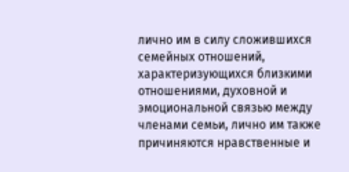лично им в силу сложившихся семейных отношений, характеризующихся близкими отношениями, духовной и эмоциональной связью между членами семьи, лично им также причиняются нравственные и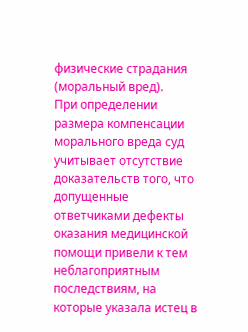физические страдания (моральный вред).
При определении размера компенсации морального вреда суд учитывает отсутствие доказательств того, что допущенные ответчиками дефекты оказания медицинской помощи привели к тем неблагоприятным последствиям, на которые указала истец в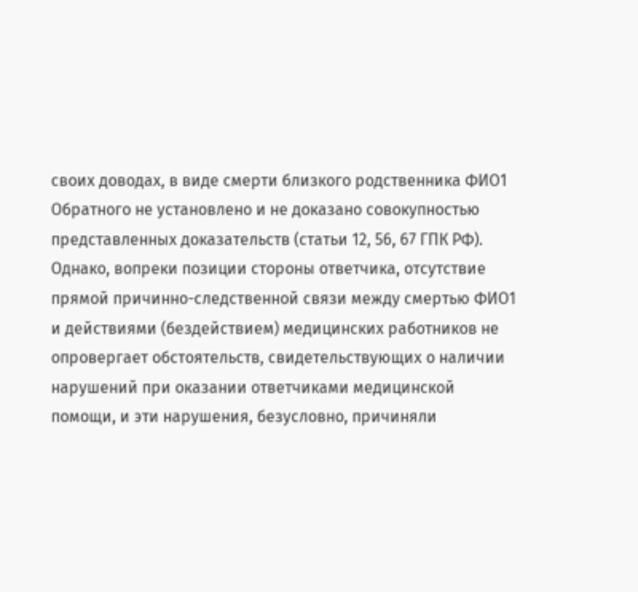своих доводах, в виде смерти близкого родственника ФИО1 Обратного не установлено и не доказано совокупностью представленных доказательств (статьи 12, 56, 67 ГПК РФ).
Однако, вопреки позиции стороны ответчика, отсутствие прямой причинно-следственной связи между смертью ФИО1 и действиями (бездействием) медицинских работников не опровергает обстоятельств, свидетельствующих о наличии нарушений при оказании ответчиками медицинской помощи, и эти нарушения, безусловно, причиняли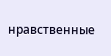нравственные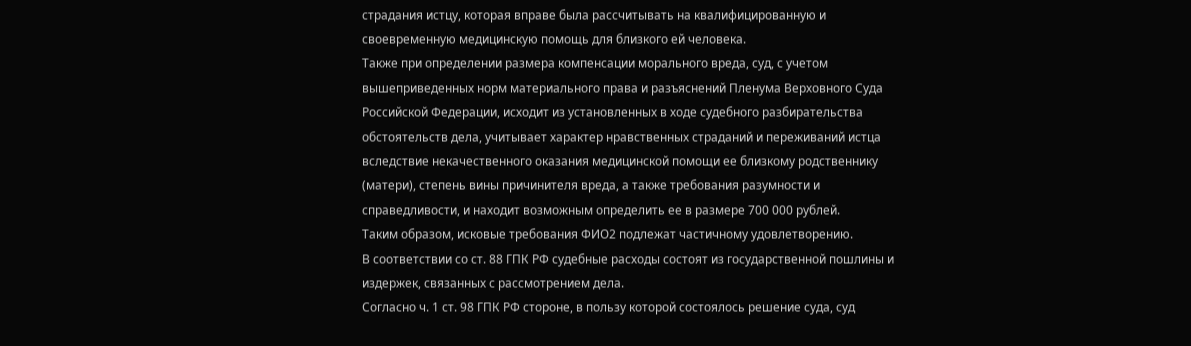страдания истцу, которая вправе была рассчитывать на квалифицированную и своевременную медицинскую помощь для близкого ей человека.
Также при определении размера компенсации морального вреда, суд, с учетом вышеприведенных норм материального права и разъяснений Пленума Верховного Суда Российской Федерации, исходит из установленных в ходе судебного разбирательства обстоятельств дела, учитывает характер нравственных страданий и переживаний истца вследствие некачественного оказания медицинской помощи ее близкому родственнику (матери), степень вины причинителя вреда, а также требования разумности и справедливости, и находит возможным определить ее в размере 700 000 рублей.
Таким образом, исковые требования ФИО2 подлежат частичному удовлетворению.
В соответствии со ст. 88 ГПК РФ судебные расходы состоят из государственной пошлины и издержек, связанных с рассмотрением дела.
Согласно ч. 1 ст. 98 ГПК РФ стороне, в пользу которой состоялось решение суда, суд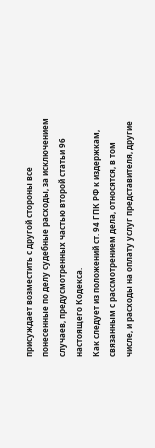присуждает возместить с другой стороны все понесенные по делу судебные расходы, за исключением случаев, предусмотренных частью второй статьи 96 настоящего Кодекса.
Как следует из положений ст. 94 ГПК РФ к издержкам, связанным с рассмотрением дела, относятся, в том числе, и расходы на оплату услуг представителя, другие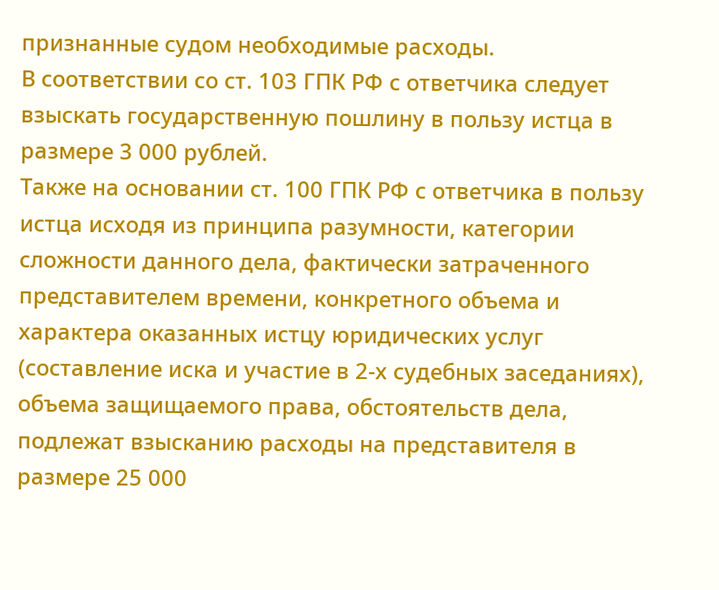признанные судом необходимые расходы.
В соответствии со ст. 103 ГПК РФ с ответчика следует взыскать государственную пошлину в пользу истца в размере 3 000 рублей.
Также на основании ст. 100 ГПК РФ с ответчика в пользу истца исходя из принципа разумности, категории сложности данного дела, фактически затраченного представителем времени, конкретного объема и характера оказанных истцу юридических услуг (составление иска и участие в 2-х судебных заседаниях), объема защищаемого права, обстоятельств дела, подлежат взысканию расходы на представителя в размере 25 000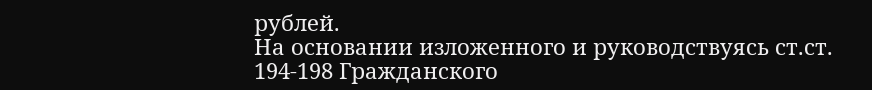рублей.
На основании изложенного и руководствуясь ст.ст. 194-198 Гражданского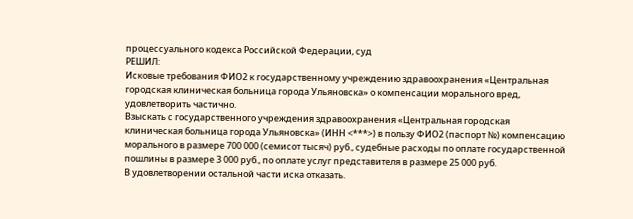процессуального кодекса Российской Федерации, суд
РЕШИЛ:
Исковые требования ФИО2 к государственному учреждению здравоохранения «Центральная городская клиническая больница города Ульяновска» о компенсации морального вред, удовлетворить частично.
Взыскать с государственного учреждения здравоохранения «Центральная городская клиническая больница города Ульяновска» (ИНН <***>) в пользу ФИО2 (паспорт №) компенсацию морального в размере 700 000 (семисот тысяч) руб., судебные расходы по оплате государственной пошлины в размере 3 000 руб., по оплате услуг представителя в размере 25 000 руб.
В удовлетворении остальной части иска отказать.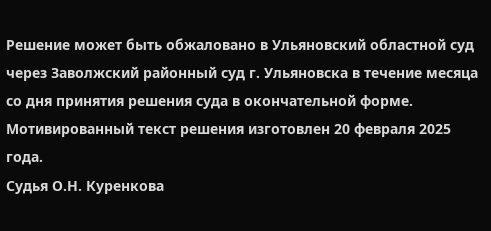Решение может быть обжаловано в Ульяновский областной суд через Заволжский районный суд г. Ульяновска в течение месяца со дня принятия решения суда в окончательной форме.
Мотивированный текст решения изготовлен 20 февраля 2025 года.
Судья О.Н. Куренкова